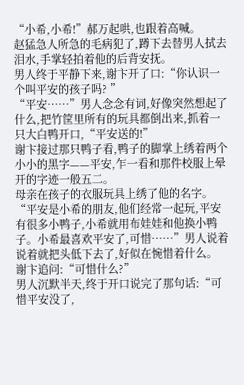“小希,小希!”郝万起哄,也跟着高喊。
赵猛急人所急的毛病犯了,蹲下去替男人拭去泪水,手掌轻拍着他的后背安抚。
男人终于平静下来,谢卞开了口:“你认识一个叫平安的孩子吗? ”
“平安……”男人念念有词,好像突然想起了什么,把竹筐里所有的玩具都倒出来,抓着一只大白鸭开口,“平安送的!”
谢卞接过那只鸭子看,鸭子的脚掌上绣着两个小小的黑字——平安,乍一看和那件校服上晕开的字迹一般五二。
母亲在孩子的衣服玩具上绣了他的名字。
“平安是小希的朋友,他们经常一起玩,平安有很多小鸭子,小希就用布娃娃和他换小鸭子。小希最喜欢平安了,可惜……”男人说着说着就把头低下去了,好似在惋惜着什么。
谢卞追问:“可惜什么?”
男人沉默半天,终于开口说完了那句话:“可惜平安没了,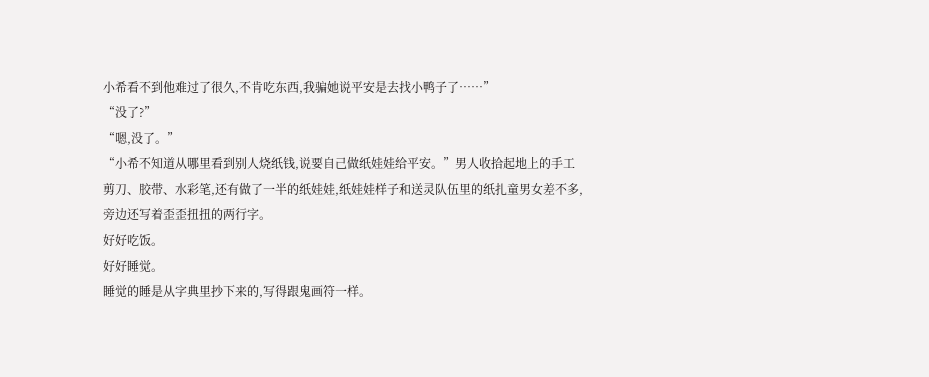小希看不到他难过了很久,不肯吃东西,我骗她说平安是去找小鸭子了……”
“没了?”
“嗯,没了。”
“小希不知道从哪里看到别人烧纸钱,说要自己做纸娃娃给平安。”男人收拾起地上的手工剪刀、胶带、水彩笔,还有做了一半的纸娃娃,纸娃娃样子和送灵队伍里的纸扎童男女差不多,旁边还写着歪歪扭扭的两行字。
好好吃饭。
好好睡觉。
睡觉的睡是从字典里抄下来的,写得跟鬼画符一样。